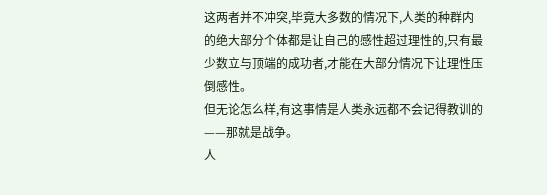这两者并不冲突,毕竟大多数的情况下,人类的种群内的绝大部分个体都是让自己的感性超过理性的,只有最少数立与顶端的成功者,才能在大部分情况下让理性压倒感性。
但无论怎么样,有这事情是人类永远都不会记得教训的——那就是战争。
人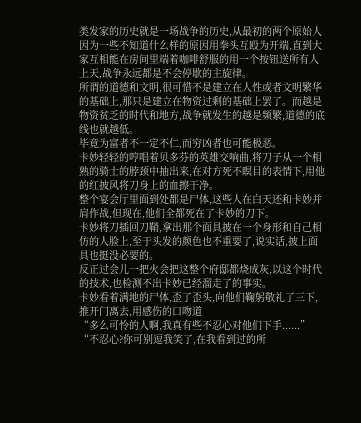类发家的历史就是一场战争的历史,从最初的两个原始人因为一些不知道什么样的原因用拳头互殴为开端,直到大家互相能在房间里端着咖啡舒服的用一个按钮送所有人上天,战争永远都是不会停歇的主旋律。
所谓的道德和文明,很可惜不是建立在人性或者文明繁华的基础上,那只是建立在物资过剩的基础上罢了。而越是物资贫乏的时代和地方,战争就发生的越是频繁,道德的底线也就越低。
毕竟为富者不一定不仁,而穷凶者也可能极恶。
卡妙轻轻的哼唱着贝多芬的英雄交响曲,将刀子从一个相熟的骑士的脖颈中抽出来,在对方死不瞑目的表情下,用他的红披风将刀身上的血擦干净。
整个宴会厅里面到处都是尸体,这些人在白天还和卡妙并肩作战,但现在,他们全都死在了卡妙的刀下。
卡妙将刀插回刀鞘,拿出那个面具披在一个身形和自己相仿的人脸上,至于头发的颜色也不重要了,说实话,披上面具也挺没必要的。
反正过会儿一把火会把这整个府邸都烧成灰,以这个时代的技术,也检测不出卡妙已经溜走了的事实。
卡妙看着满地的尸体,歪了歪头,向他们鞠躬敬礼了三下,推开门离去,用感伤的口吻道
“多么可怜的人啊,我真有些不忍心对他们下手......”
“不忍心?你可别逗我笑了,在我看到过的所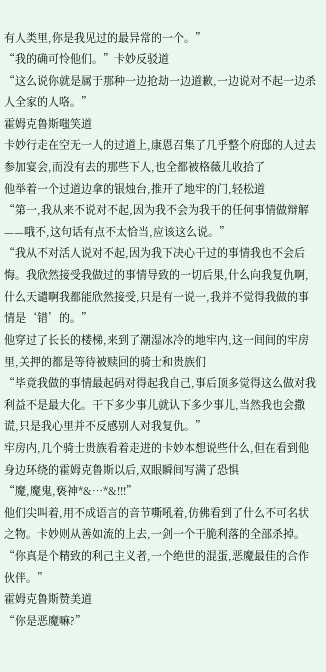有人类里,你是我见过的最异常的一个。”
“我的确可怜他们。”卡妙反驳道
“这么说你就是属于那种一边抢劫一边道歉,一边说对不起一边杀人全家的人咯。”
霍姆克鲁斯嗤笑道
卡妙行走在空无一人的过道上,康恩召集了几乎整个府邸的人过去参加宴会,而没有去的那些下人,也全都被格薇儿收拾了
他举着一个过道边拿的银烛台,推开了地牢的门,轻松道
“第一,我从来不说对不起,因为我不会为我干的任何事情做辩解——哦不,这句话有点不太恰当,应该这么说。”
“我从不对活人说对不起,因为我下决心干过的事情我也不会后悔。我欣然接受我做过的事情导致的一切后果,什么向我复仇啊,什么天谴啊我都能欣然接受,只是有一说一,我并不觉得我做的事情是‘错’的。”
他穿过了长长的楼梯,来到了潮湿冰冷的地牢内,这一间间的牢房里,关押的都是等待被赎回的骑士和贵族们
“毕竟我做的事情最起码对得起我自己,事后顶多觉得这么做对我利益不是最大化。干下多少事儿就认下多少事儿,当然我也会撒谎,只是我心里并不反感别人对我复仇。”
牢房内,几个骑士贵族看着走进的卡妙本想说些什么,但在看到他身边环绕的霍姆克鲁斯以后,双眼瞬间写满了恐惧
“魔,魔鬼,亵神*&…*&!!!”
他们尖叫着,用不成语言的音节嘶吼着,仿佛看到了什么不可名状之物。卡妙则从善如流的上去,一剑一个干脆利落的全部杀掉。
“你真是个精致的利己主义者,一个绝世的混蛋,恶魔最佳的合作伙伴。”
霍姆克鲁斯赞美道
“你是恶魔嘛?”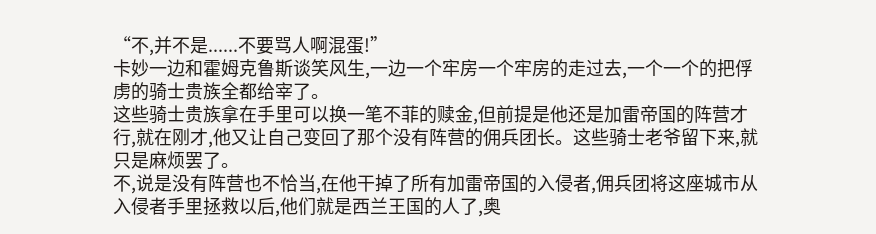“不,并不是......不要骂人啊混蛋!”
卡妙一边和霍姆克鲁斯谈笑风生,一边一个牢房一个牢房的走过去,一个一个的把俘虏的骑士贵族全都给宰了。
这些骑士贵族拿在手里可以换一笔不菲的赎金,但前提是他还是加雷帝国的阵营才行,就在刚才,他又让自己变回了那个没有阵营的佣兵团长。这些骑士老爷留下来,就只是麻烦罢了。
不,说是没有阵营也不恰当,在他干掉了所有加雷帝国的入侵者,佣兵团将这座城市从入侵者手里拯救以后,他们就是西兰王国的人了,奥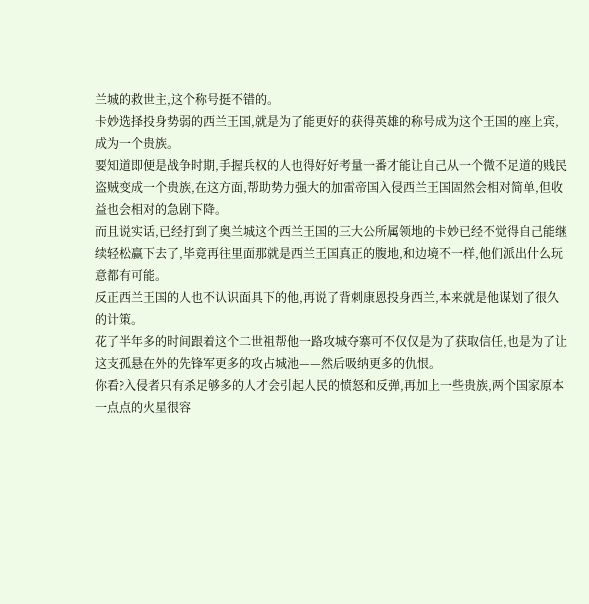兰城的救世主,这个称号挺不错的。
卡妙选择投身势弱的西兰王国,就是为了能更好的获得英雄的称号成为这个王国的座上宾,成为一个贵族。
要知道即便是战争时期,手握兵权的人也得好好考量一番才能让自己从一个微不足道的贱民盗贼变成一个贵族,在这方面,帮助势力强大的加雷帝国入侵西兰王国固然会相对简单,但收益也会相对的急剧下降。
而且说实话,已经打到了奥兰城这个西兰王国的三大公所属领地的卡妙已经不觉得自己能继续轻松赢下去了,毕竟再往里面那就是西兰王国真正的腹地,和边境不一样,他们派出什么玩意都有可能。
反正西兰王国的人也不认识面具下的他,再说了背刺康恩投身西兰,本来就是他谋划了很久的计策。
花了半年多的时间跟着这个二世祖帮他一路攻城夺寨可不仅仅是为了获取信任,也是为了让这支孤悬在外的先锋军更多的攻占城池——然后吸纳更多的仇恨。
你看?入侵者只有杀足够多的人才会引起人民的愤怒和反弹,再加上一些贵族,两个国家原本一点点的火星很容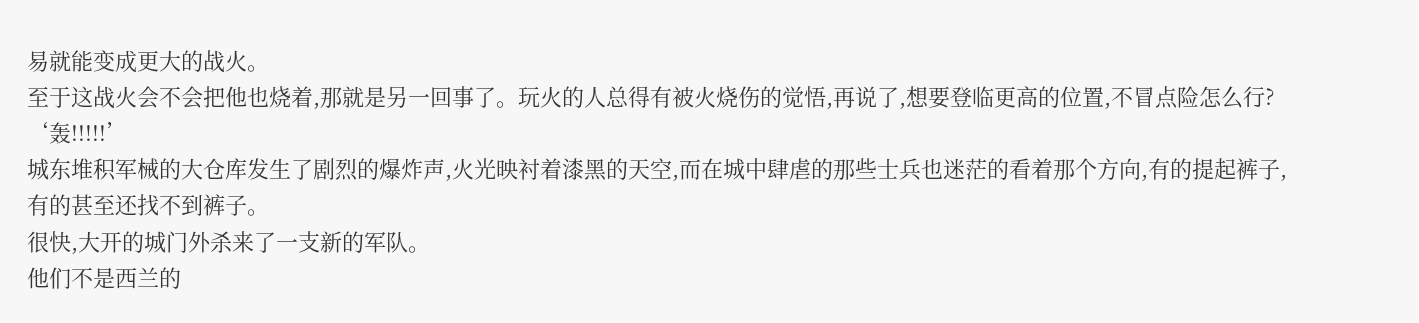易就能变成更大的战火。
至于这战火会不会把他也烧着,那就是另一回事了。玩火的人总得有被火烧伤的觉悟,再说了,想要登临更高的位置,不冒点险怎么行?
‘轰!!!!!’
城东堆积军械的大仓库发生了剧烈的爆炸声,火光映衬着漆黑的天空,而在城中肆虐的那些士兵也迷茫的看着那个方向,有的提起裤子,有的甚至还找不到裤子。
很快,大开的城门外杀来了一支新的军队。
他们不是西兰的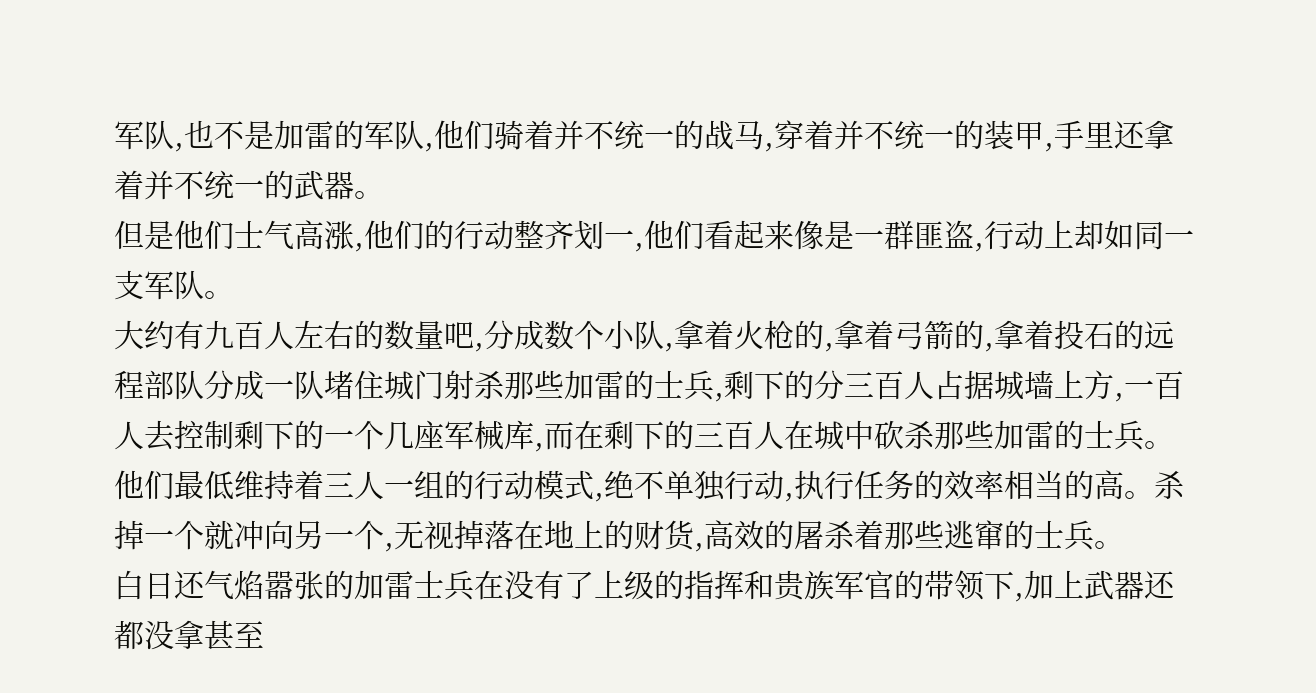军队,也不是加雷的军队,他们骑着并不统一的战马,穿着并不统一的装甲,手里还拿着并不统一的武器。
但是他们士气高涨,他们的行动整齐划一,他们看起来像是一群匪盗,行动上却如同一支军队。
大约有九百人左右的数量吧,分成数个小队,拿着火枪的,拿着弓箭的,拿着投石的远程部队分成一队堵住城门射杀那些加雷的士兵,剩下的分三百人占据城墙上方,一百人去控制剩下的一个几座军械库,而在剩下的三百人在城中砍杀那些加雷的士兵。
他们最低维持着三人一组的行动模式,绝不单独行动,执行任务的效率相当的高。杀掉一个就冲向另一个,无视掉落在地上的财货,高效的屠杀着那些逃窜的士兵。
白日还气焰嚣张的加雷士兵在没有了上级的指挥和贵族军官的带领下,加上武器还都没拿甚至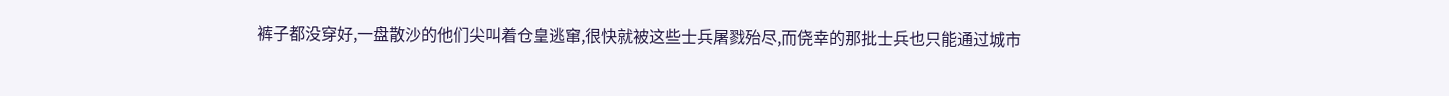裤子都没穿好,一盘散沙的他们尖叫着仓皇逃窜,很快就被这些士兵屠戮殆尽,而侥幸的那批士兵也只能通过城市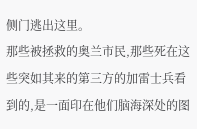侧门逃出这里。
那些被拯救的奥兰市民,那些死在这些突如其来的第三方的加雷士兵看到的,是一面印在他们脑海深处的图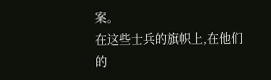案。
在这些士兵的旗帜上,在他们的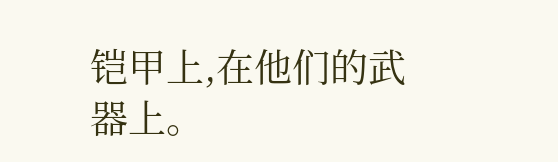铠甲上,在他们的武器上。